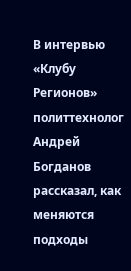В интервью «Клубу Регионов» политтехнолог Андрей Богданов рассказал, как меняются подходы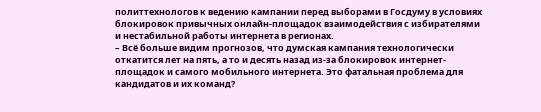политтехнологов к ведению кампании перед выборами в Госдуму в условиях блокировок привычных онлайн-площадок взаимодействия с избирателями и нестабильной работы интернета в регионах.
– Всё больше видим прогнозов, что думская кампания технологически откатится лет на пять, а то и десять назад из-за блокировок интернет-площадок и самого мобильного интернета. Это фатальная проблема для кандидатов и их команд?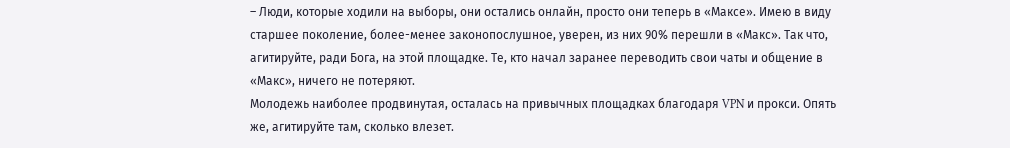– Люди, которые ходили на выборы, они остались онлайн, просто они теперь в «Максе». Имею в виду старшее поколение, более-менее законопослушное, уверен, из них 90% перешли в «Макс». Так что, агитируйте, ради Бога, на этой площадке. Те, кто начал заранее переводить свои чаты и общение в «Макс», ничего не потеряют.
Молодежь наиболее продвинутая, осталась на привычных площадках благодаря VPN и прокси. Опять же, агитируйте там, сколько влезет.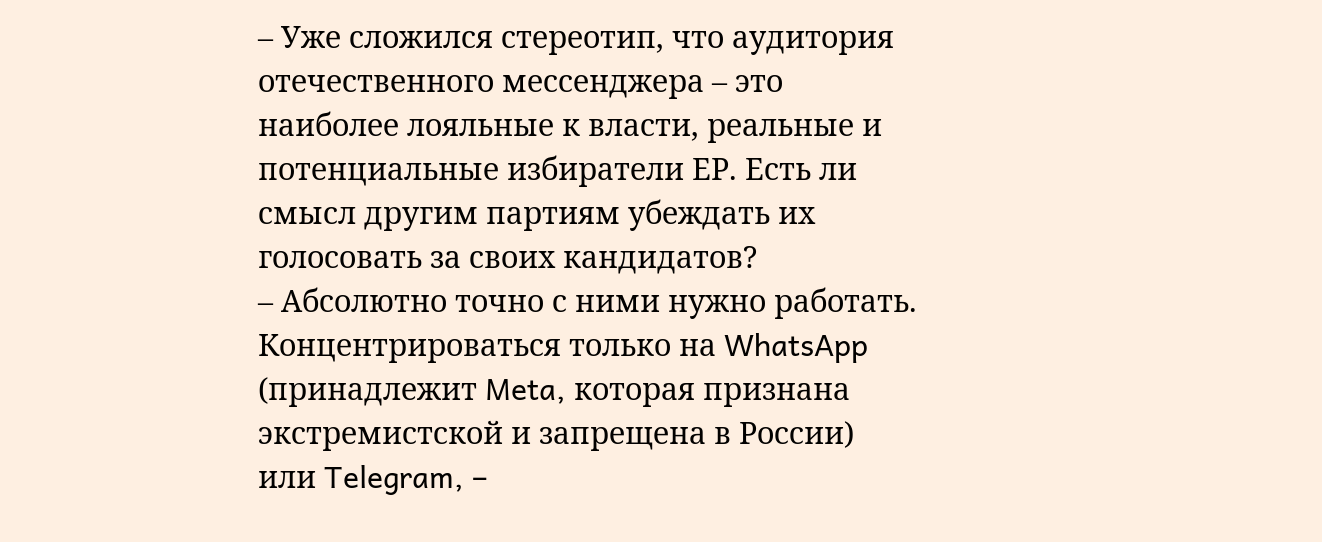– Уже сложился стереотип, что аудитория отечественного мессенджера – это наиболее лояльные к власти, реальные и потенциальные избиратели ЕР. Есть ли смысл другим партиям убеждать их голосовать за своих кандидатов?
– Абсолютно точно с ними нужно работать. Концентрироваться только на WhatsApp (принадлежит Meta, которая признана экстремистской и запрещена в России) или Telegram, –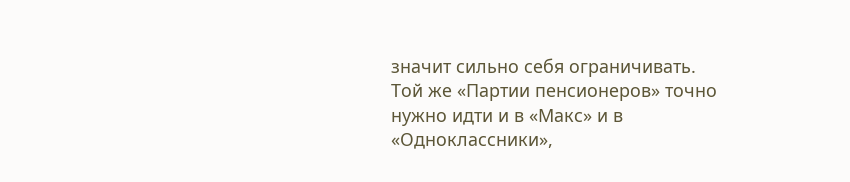значит сильно себя ограничивать. Той же «Партии пенсионеров» точно нужно идти и в «Макс» и в «Одноклассники»,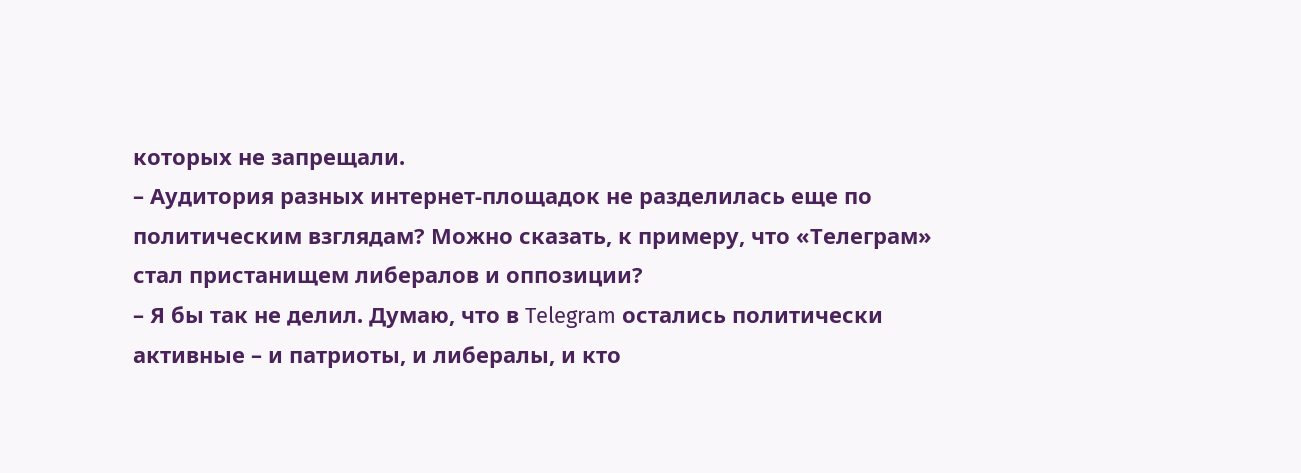которых не запрещали.
– Аудитория разных интернет-площадок не разделилась еще по политическим взглядам? Можно сказать, к примеру, что «Телеграм» стал пристанищем либералов и оппозиции?
– Я бы так не делил. Думаю, что в Telegram остались политически активные – и патриоты, и либералы, и кто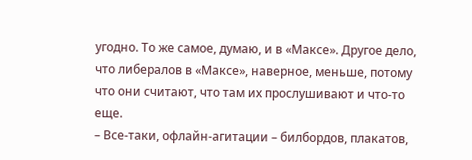угодно. То же самое, думаю, и в «Максе». Другое дело, что либералов в «Максе», наверное, меньше, потому что они считают, что там их прослушивают и что-то еще.
– Все-таки, офлайн-агитации – билбордов, плакатов,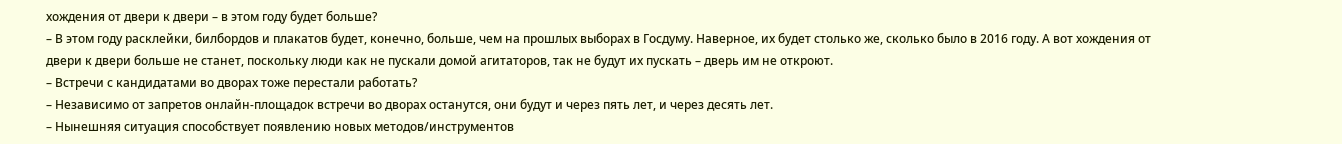хождения от двери к двери – в этом году будет больше?
– В этом году расклейки, билбордов и плакатов будет, конечно, больше, чем на прошлых выборах в Госдуму. Наверное, их будет столько же, сколько было в 2016 году. А вот хождения от двери к двери больше не станет, поскольку люди как не пускали домой агитаторов, так не будут их пускать – дверь им не откроют.
– Встречи с кандидатами во дворах тоже перестали работать?
– Независимо от запретов онлайн-площадок встречи во дворах останутся, они будут и через пять лет, и через десять лет.
– Нынешняя ситуация способствует появлению новых методов/инструментов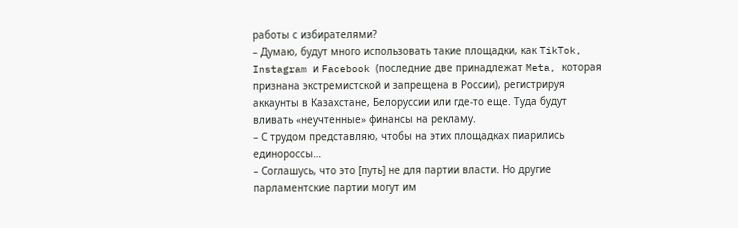работы с избирателями?
– Думаю, будут много использовать такие площадки, как TikTok, Instagram и Facebook (последние две принадлежат Meta, которая признана экстремистской и запрещена в России), регистрируя аккаунты в Казахстане, Белоруссии или где-то еще. Туда будут вливать «неучтенные» финансы на рекламу.
– С трудом представляю, чтобы на этих площадках пиарились единороссы…
– Соглашусь, что это [путь] не для партии власти. Но другие парламентские партии могут им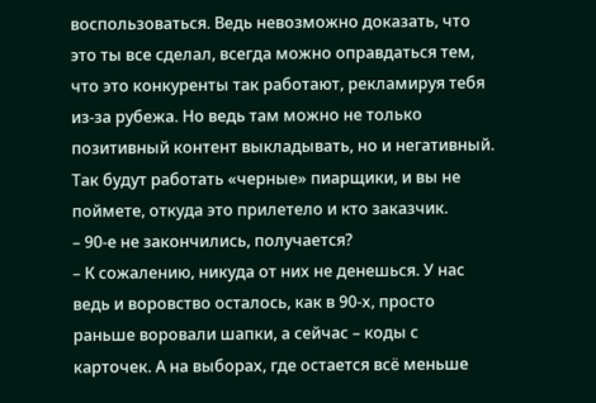воспользоваться. Ведь невозможно доказать, что это ты все сделал, всегда можно оправдаться тем, что это конкуренты так работают, рекламируя тебя из-за рубежа. Но ведь там можно не только позитивный контент выкладывать, но и негативный. Так будут работать «черные» пиарщики, и вы не поймете, откуда это прилетело и кто заказчик.
– 90-е не закончились, получается?
– К сожалению, никуда от них не денешься. У нас ведь и воровство осталось, как в 90-х, просто раньше воровали шапки, а сейчас – коды с карточек. А на выборах, где остается всё меньше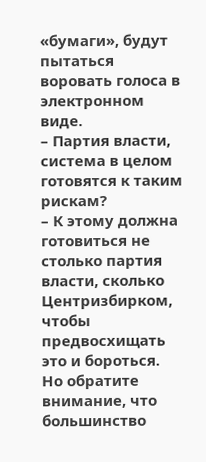«бумаги», будут пытаться воровать голоса в электронном виде.
– Партия власти, система в целом готовятся к таким рискам?
– К этому должна готовиться не столько партия власти, сколько Центризбирком, чтобы предвосхищать это и бороться. Но обратите внимание, что большинство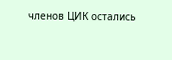членов ЦИК остались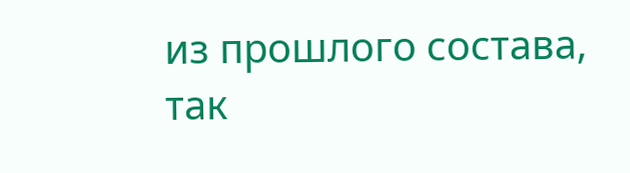из прошлого состава, так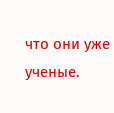что они уже ученые.